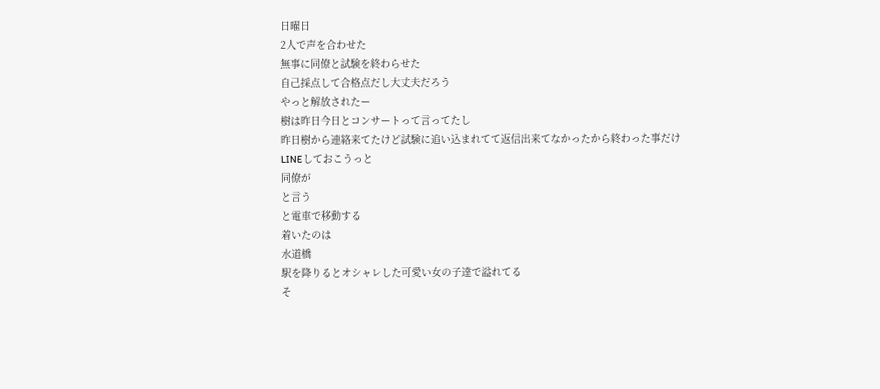日曜日
2人で声を合わせた
無事に同僚と試験を終わらせた
自己採点して合格点だし大丈夫だろう
やっと解放されたー
樹は昨日今日とコンサートって言ってたし
昨日樹から連絡来てたけど試験に追い込まれてて返信出来てなかったから終わった事だけLINEしておこうっと
同僚が
と言う
と電車で移動する
着いたのは
水道橋
駅を降りるとオシャレした可愛い女の子達で溢れてる
そ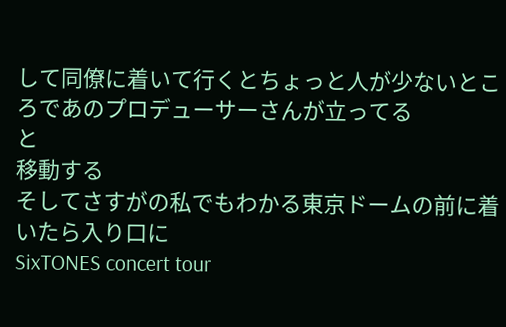して同僚に着いて行くとちょっと人が少ないところであのプロデューサーさんが立ってる
と
移動する
そしてさすがの私でもわかる東京ドームの前に着いたら入り口に
SixTONES concert tour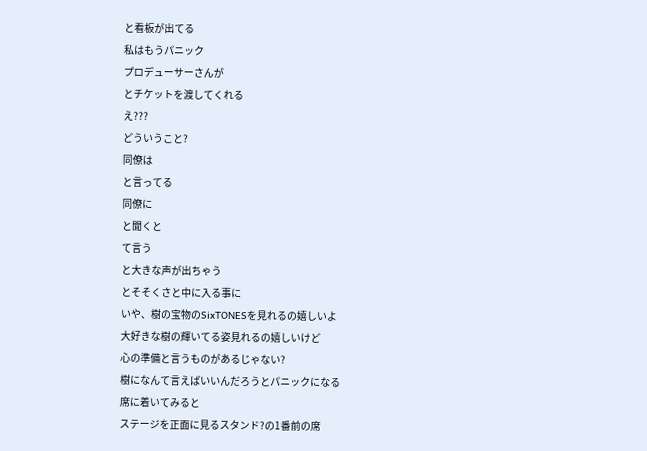と看板が出てる
私はもうパニック
プロデューサーさんが
とチケットを渡してくれる
え???
どういうこと?
同僚は
と言ってる
同僚に
と聞くと
て言う
と大きな声が出ちゃう
とそそくさと中に入る事に
いや、樹の宝物のSixTONESを見れるの嬉しいよ
大好きな樹の輝いてる姿見れるの嬉しいけど
心の準備と言うものがあるじゃない?
樹になんて言えばいいんだろうとパニックになる
席に着いてみると
ステージを正面に見るスタンド?の1番前の席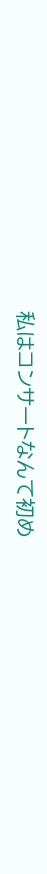私はコンサートなんて初め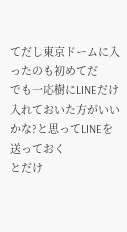てだし東京ドームに入ったのも初めてだ
でも一応樹にLINEだけ入れておいた方がいいかな?と思ってLINEを送っておく
とだけ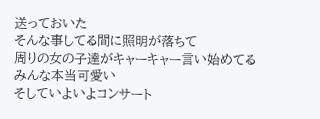送っておいた
そんな事してる間に照明が落ちて
周りの女の子達がキャーキャー言い始めてる
みんな本当可愛い
そしていよいよコンサート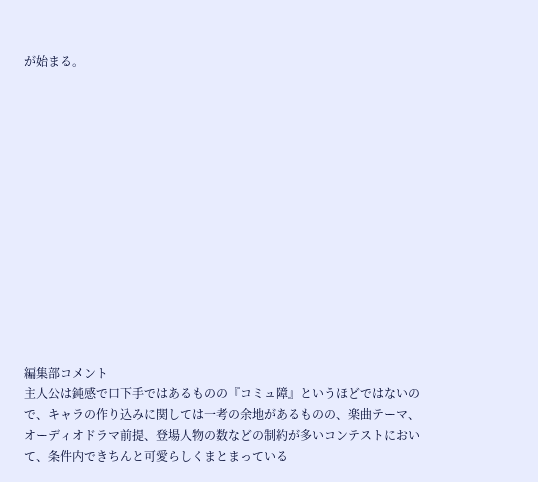が始まる。














編集部コメント
主人公は鈍感で口下手ではあるものの『コミュ障』というほどではないので、キャラの作り込みに関しては一考の余地があるものの、楽曲テーマ、オーディオドラマ前提、登場人物の数などの制約が多いコンテストにおいて、条件内できちんと可愛らしくまとまっている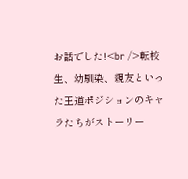お話でした!<br />転校生、幼馴染、親友といった王道ポジションのキャラたちがストーリー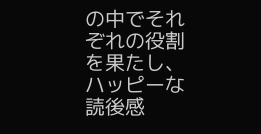の中でそれぞれの役割を果たし、ハッピーな読後感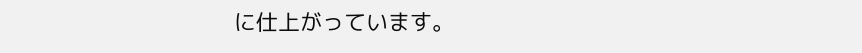に仕上がっています。